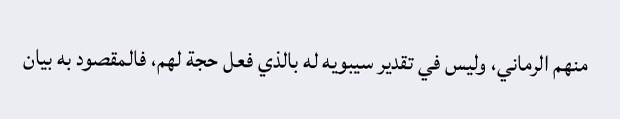منهم الرماني، وليس في تقدير سيبويه له بالذي فعل حجة لهم، فالمقصود به بيان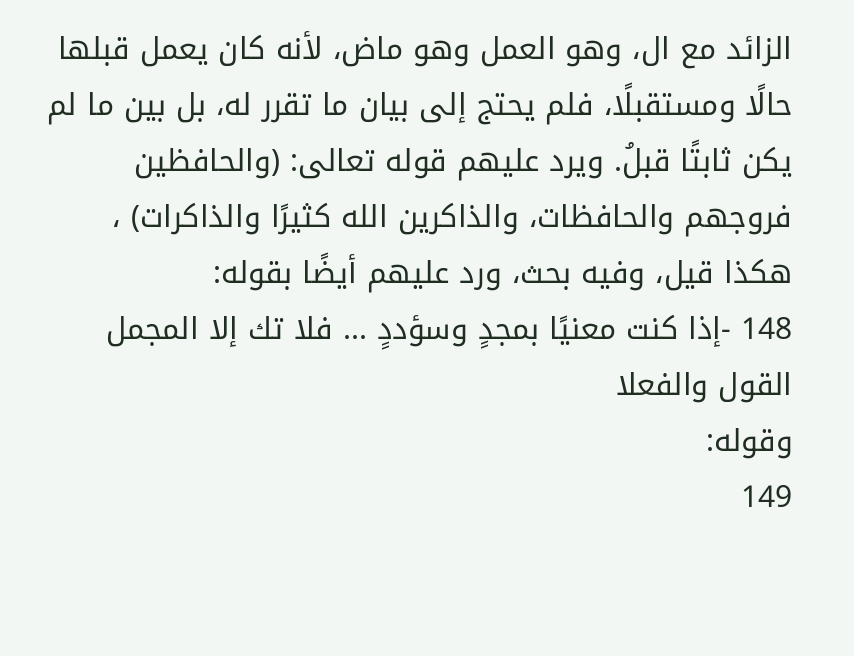الزائد مع ال، وهو العمل وهو ماض، لأنه كان يعمل قبلها حالًا ومستقبلًا، فلم يحتج إلى بيان ما تقرر له، بل بين ما لم يكن ثابتًا قبلُ. ويرد عليهم قوله تعالى: (والحافظين فروجهم والحافظات، والذاكرين الله كثيرًا والذاكرات) ، هكذا قيل، وفيه بحث، ورد عليهم أيضًا بقوله:
148 -إذا كنت معنيًا بمجدٍ وسؤددٍ ... فلا تك إلا المجمل القول والفعلا
وقوله:
149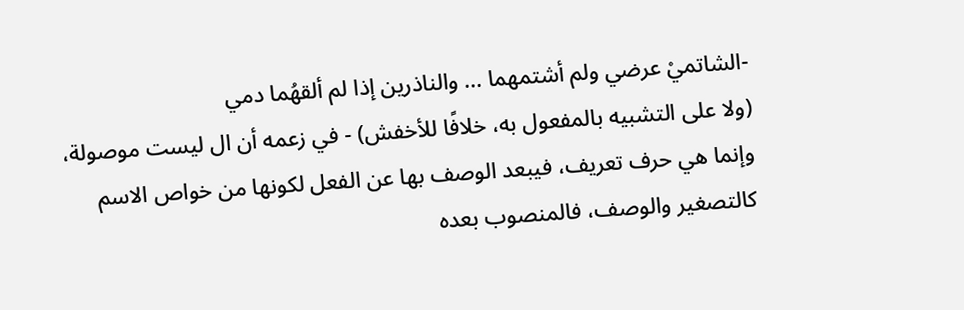-الشاتميْ عرضي ولم أشتمهما ... والناذرين إذا لم ألقهُما دمي
(ولا على التشبيه بالمفعول به، خلافًا للأخفش) - في زعمه أن ال ليست موصولة، وإنما هي حرف تعريف، فيبعد الوصف بها عن الفعل لكونها من خواص الاسم كالتصغير والوصف، فالمنصوب بعده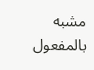مشبه بالمفعول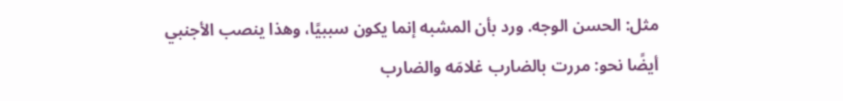مثل: الحسن الوجه. ورد بأن المشبه إنما يكون سببيًا، وهذا ينصب الأجنبي أيضًا نحو: مررت بالضارب غلامَه والضارب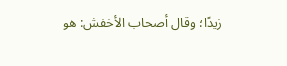زيدًا؛ وقال أصحاب الأخفش: هو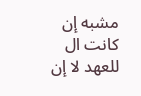مشبه إن كانت ال للعهد لا إن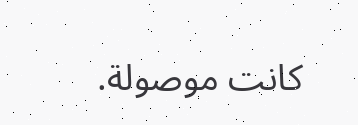كانت موصولة.